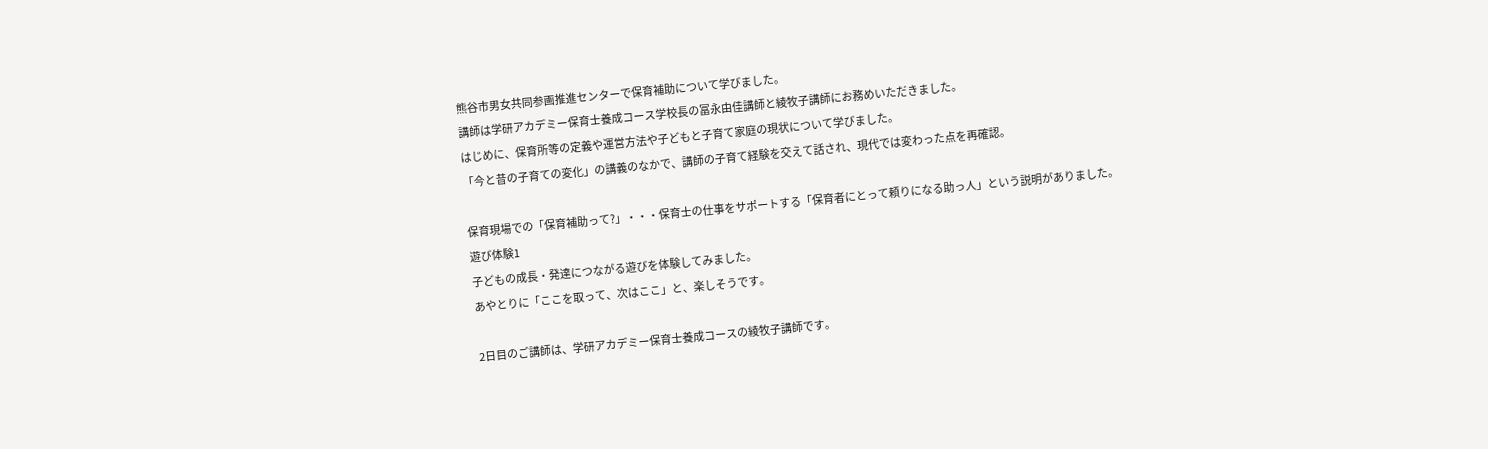熊谷市男女共同参画推進センターで保育補助について学びました。
講師は学研アカデミー保育士養成コース学校長の冨永由佳講師と綾牧子講師にお務めいただきました。
はじめに、保育所等の定義や運営方法や子どもと子育て家庭の現状について学びました。
「今と昔の子育ての変化」の講義のなかで、講師の子育て経験を交えて話され、現代では変わった点を再確認。

保育現場での「保育補助って?」・・・保育士の仕事をサポートする「保育者にとって頼りになる助っ人」という説明がありました。
遊び体験1
子どもの成長・発達につながる遊びを体験してみました。
あやとりに「ここを取って、次はここ」と、楽しそうです。

2日目のご講師は、学研アカデミー保育士養成コースの綾牧子講師です。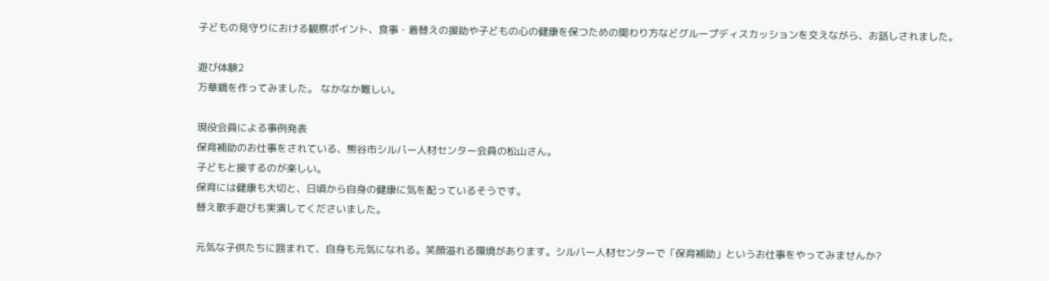子どもの見守りにおける観察ポイント、食事・着替えの援助や子どもの心の健康を保つための関わり方などグループディスカッションを交えながら、お話しされました。

遊び体験2
万華鏡を作ってみました。 なかなか難しい。

現役会員による事例発表
保育補助のお仕事をされている、熊谷市シルバー人材センター会員の松山さん。
子どもと接するのが楽しい。
保育には健康も大切と、日頃から自身の健康に気を配っているそうです。
替え歌手遊びも実演してくださいました。

元気な子供たちに囲まれて、自身も元気になれる。笑顔溢れる環境があります。シルバー人材センターで「保育補助」というお仕事をやってみませんか?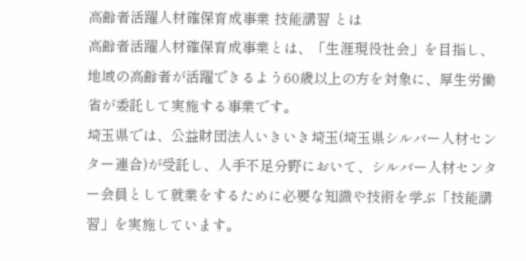高齢者活躍人材確保育成事業 技能講習 とは
高齢者活躍人材確保育成事業とは、「生涯現役社会」を目指し、地域の高齢者が活躍できるよう60歳以上の方を対象に、厚生労働省が委託して実施する事業です。
埼玉県では、公益財団法人いきいき埼玉(埼玉県シルバー人材センター連合)が受託し、人手不足分野において、シルバー人材センター会員として就業をするために必要な知識や技術を学ぶ「技能講習」を実施しています。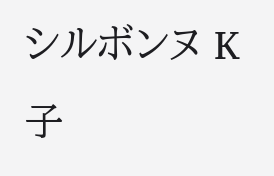シルボンヌ K子